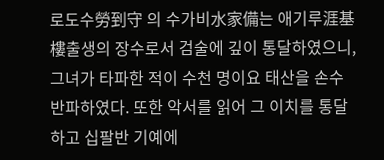로도수勞到守 의 수가비水家備는 애기루涯基樓출생의 장수로서 검술에 깊이 통달하였으니, 그녀가 타파한 적이 수천 명이요 태산을 손수 반파하였다. 또한 악서를 읽어 그 이치를 통달하고 십팔반 기예에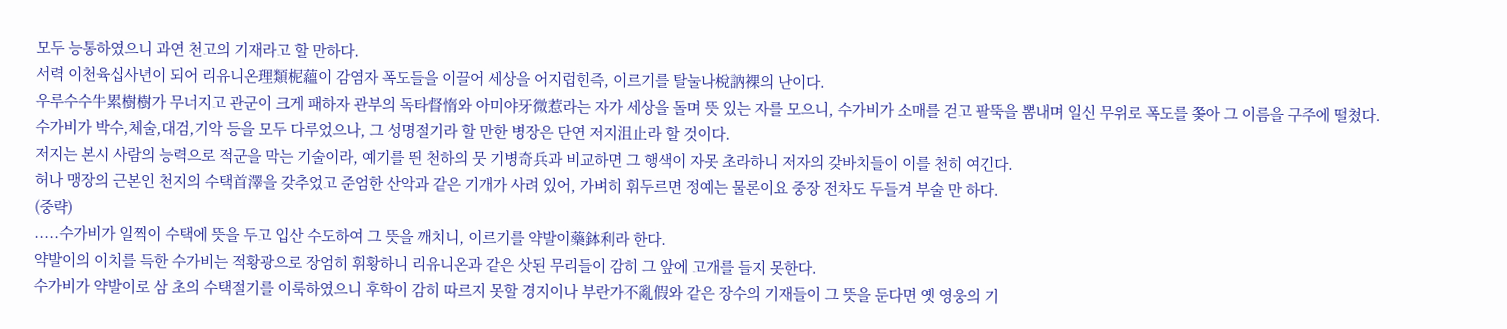모두 능통하였으니 과연 천고의 기재라고 할 만하다.
서력 이천육십사년이 되어 리유니온理類柅蘊이 감염자 폭도들을 이끌어 세상을 어지럽힌즉, 이르기를 탈눌나梲訥裸의 난이다.
우루수수牛累樹樹가 무너지고 관군이 크게 패하자 관부의 독타督惰와 아미야牙微惹라는 자가 세상을 돌며 뜻 있는 자를 모으니, 수가비가 소매를 걷고 팔뚝을 뽐내며 일신 무위로 폭도를 쫒아 그 이름을 구주에 떨쳤다.
수가비가 박수,체술,대검,기악 등을 모두 다루었으나, 그 성명절기라 할 만한 병장은 단연 저지沮止라 할 것이다.
저지는 본시 사람의 능력으로 적군을 막는 기술이라, 예기를 띈 천하의 뭇 기병奇兵과 비교하면 그 행색이 자못 초라하니 저자의 갖바치들이 이를 천히 여긴다.
허나 맹장의 근본인 천지의 수택首澤을 갖추었고 준엄한 산악과 같은 기개가 사려 있어, 가벼히 휘두르면 정예는 물론이요 중장 전차도 두들겨 부술 만 하다.
(중략)
.....수가비가 일찍이 수택에 뜻을 두고 입산 수도하여 그 뜻을 깨치니, 이르기를 약발이藥鉢利라 한다.
약발이의 이치를 득한 수가비는 적황광으로 장엄히 휘황하니 리유니온과 같은 삿된 무리들이 감히 그 앞에 고개를 들지 못한다.
수가비가 약발이로 삼 초의 수택절기를 이룩하였으니 후학이 감히 따르지 못할 경지이나 부란가不亂假와 같은 장수의 기재들이 그 뜻을 둔다면 옛 영웅의 기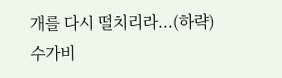개를 다시 떨치리라...(하략)
수가비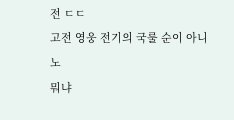전 ㄷㄷ
고전 영웅 전기의 국룰 순이 아니노
뭐냐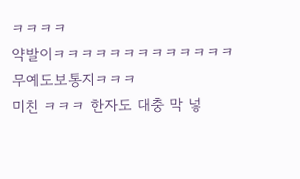ㅋㅋㅋㅋ
약발이ㅋㅋㅋㅋㅋㅋㅋㅋㅋㅋㅋㅋㅋ
무예도보통지ㅋㅋㅋ
미친 ㅋㅋㅋ 한자도 대충 막 넣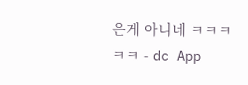은게 아니네 ㅋㅋㅋㅋㅋ - dc App